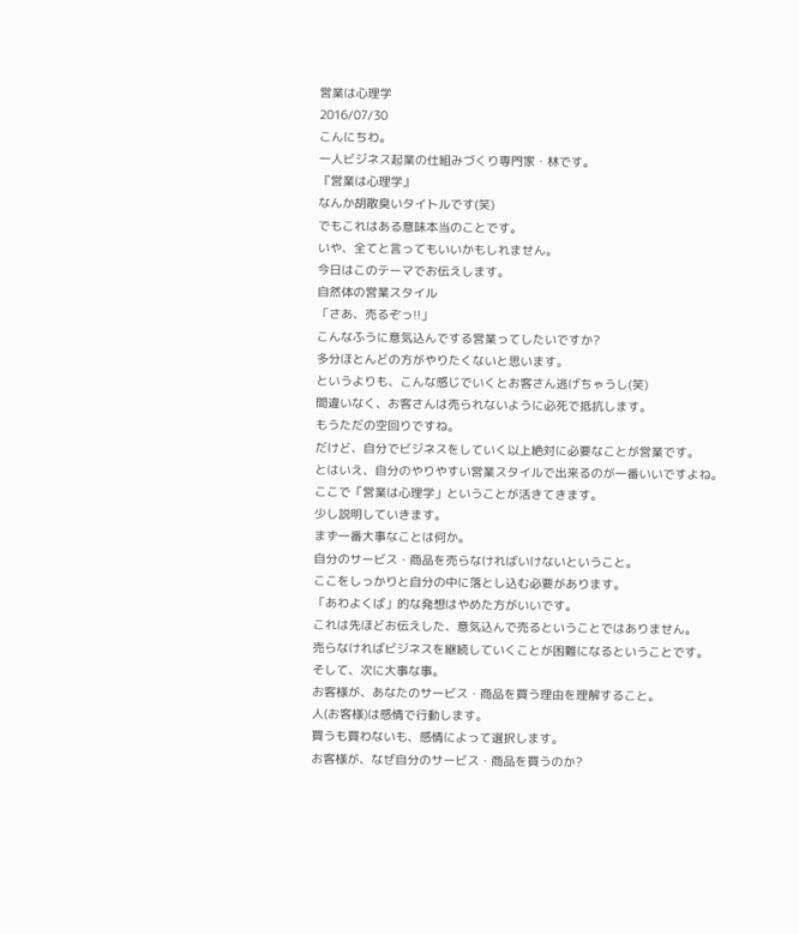営業は心理学
2016/07/30
こんにちわ。
一人ビジネス起業の仕組みづくり専門家・林です。
『営業は心理学』
なんか胡散臭いタイトルです(笑)
でもこれはある意味本当のことです。
いや、全てと言ってもいいかもしれません。
今日はこのテーマでお伝えします。
自然体の営業スタイル
「さあ、売るぞっ!!」
こんなふうに意気込んでする営業ってしたいですか?
多分ほとんどの方がやりたくないと思います。
というよりも、こんな感じでいくとお客さん逃げちゃうし(笑)
間違いなく、お客さんは売られないように必死で抵抗します。
もうただの空回りですね。
だけど、自分でビジネスをしていく以上絶対に必要なことが営業です。
とはいえ、自分のやりやすい営業スタイルで出来るのが一番いいですよね。
ここで「営業は心理学」ということが活きてきます。
少し説明していきます。
まず一番大事なことは何か。
自分のサービス・商品を売らなければいけないということ。
ここをしっかりと自分の中に落とし込む必要があります。
「あわよくば」的な発想はやめた方がいいです。
これは先ほどお伝えした、意気込んで売るということではありません。
売らなければビジネスを継続していくことが困難になるということです。
そして、次に大事な事。
お客様が、あなたのサービス・商品を買う理由を理解すること。
人(お客様)は感情で行動します。
買うも買わないも、感情によって選択します。
お客様が、なぜ自分のサービス・商品を買うのか?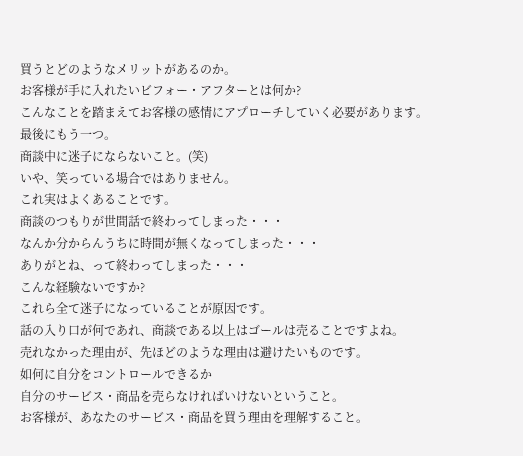買うとどのようなメリットがあるのか。
お客様が手に入れたいビフォー・アフターとは何か?
こんなことを踏まえてお客様の感情にアプローチしていく必要があります。
最後にもう一つ。
商談中に迷子にならないこと。(笑)
いや、笑っている場合ではありません。
これ実はよくあることです。
商談のつもりが世間話で終わってしまった・・・
なんか分からんうちに時間が無くなってしまった・・・
ありがとね、って終わってしまった・・・
こんな経験ないですか?
これら全て迷子になっていることが原因です。
話の入り口が何であれ、商談である以上はゴールは売ることですよね。
売れなかった理由が、先ほどのような理由は避けたいものです。
如何に自分をコントロールできるか
自分のサービス・商品を売らなければいけないということ。
お客様が、あなたのサービス・商品を買う理由を理解すること。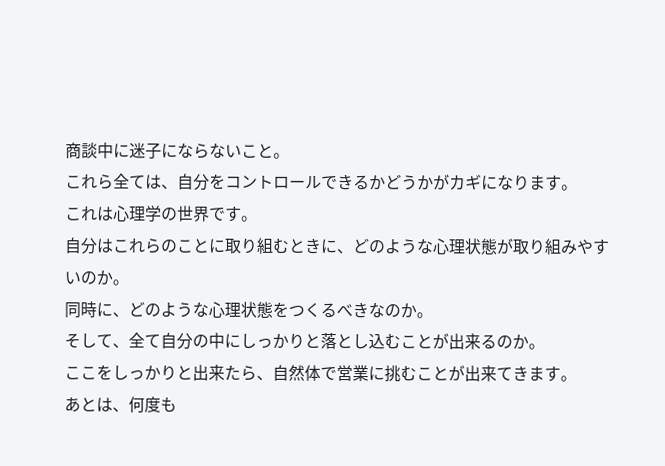商談中に迷子にならないこと。
これら全ては、自分をコントロールできるかどうかがカギになります。
これは心理学の世界です。
自分はこれらのことに取り組むときに、どのような心理状態が取り組みやすいのか。
同時に、どのような心理状態をつくるべきなのか。
そして、全て自分の中にしっかりと落とし込むことが出来るのか。
ここをしっかりと出来たら、自然体で営業に挑むことが出来てきます。
あとは、何度も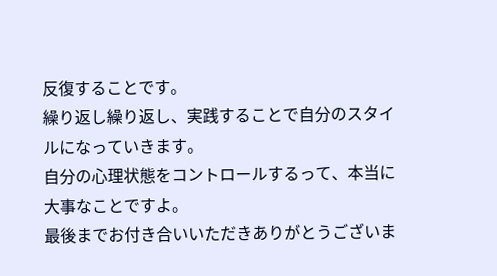反復することです。
繰り返し繰り返し、実践することで自分のスタイルになっていきます。
自分の心理状態をコントロールするって、本当に大事なことですよ。
最後までお付き合いいただきありがとうございま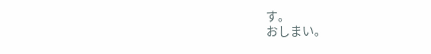す。
おしまい。